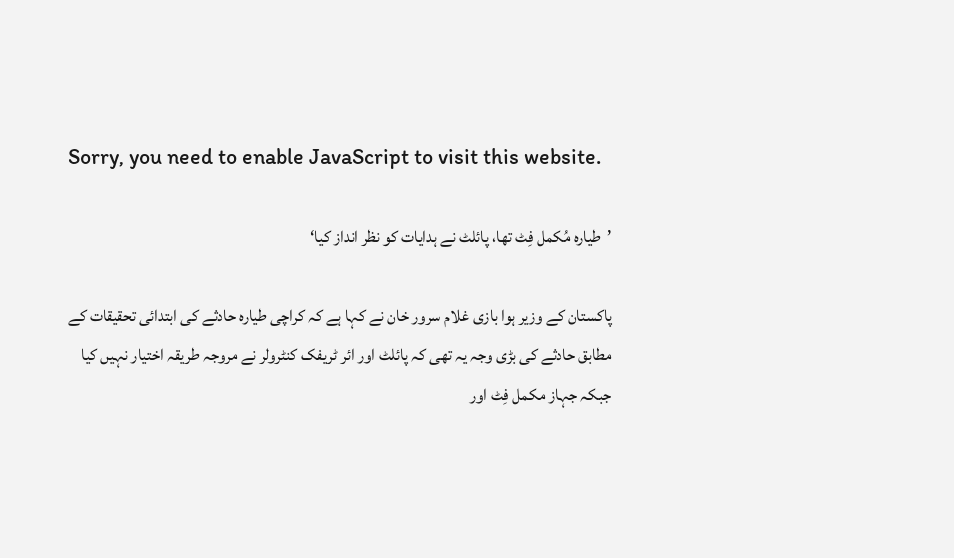Sorry, you need to enable JavaScript to visit this website.

’طیارہ مُکمل فِٹ تھا، پائلٹ نے ہدایات کو نظر انداز کیا‘

پاکستان کے وزیر ہوا بازی غلام سرور خان نے کہا ہے کہ کراچی طیارہ حادثے کی ابتدائی تحقیقات کے مطابق حادثے کی بڑی وجہ یہ تھی کہ پائلٹ اور ائر ٹریفک کنٹرولر نے مروجہ طریقہ اختیار نہیں کیا جبکہ جہاز مکمل فِٹ اور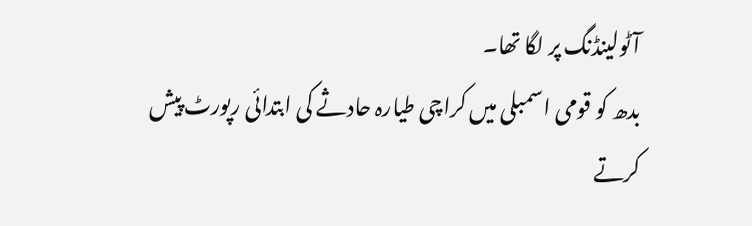آٹولینڈنگ پر لگا تھا۔
بدھ کو قومی اسمبلی میں کراچی طیارہ حادثے کی ابتدائی رپورٹ پیش کرتے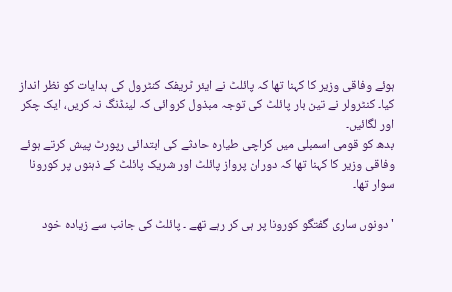ہوئے وفاقی وزیر کا کہنا تھا کہ پائلٹ نے ایئر ٹریفک کنٹرول کی ہدایات کو نظر انداز کیا۔ کنٹرولر نے تین بار پائلٹ کی توجہ مبذول کروائی کہ لینڈنگ نہ کریں، ایک چکر اور لگائیں۔
بدھ کو قومی اسمبلی میں کراچی طیارہ حادثے کی ابتدائی رپورٹ پیش کرتے ہوئے وفاقی وزیر کا کہنا تھا کہ دوران پرواز پائلٹ اور شریک پائلٹ کے ذہنوں پر کورونا سوار تھا۔

'دونوں ساری گفتگو کورونا پر ہی کر رہے تھے ۔ پائلٹ کی جانب سے زیادہ خود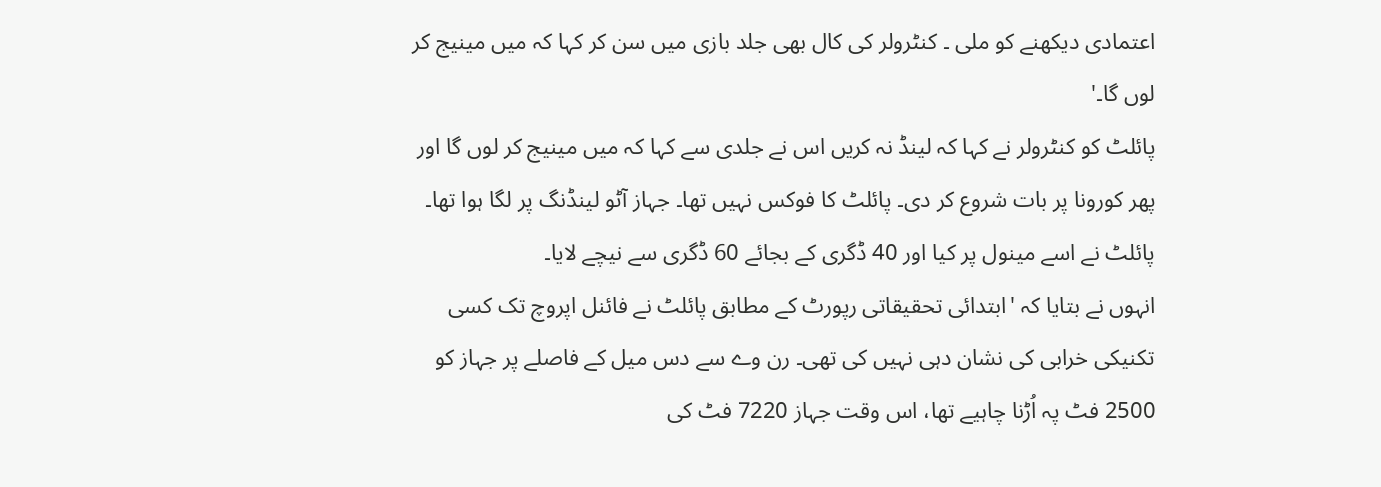اعتمادی دیکھنے کو ملی ۔ کنٹرولر کی کال بھی جلد بازی میں سن کر کہا کہ میں مینیج کر لوں گا۔'
پائلٹ کو کنٹرولر نے کہا کہ لینڈ نہ کریں اس نے جلدی سے کہا کہ میں مینیج کر لوں گا اور پھر کورونا پر بات شروع کر دی۔ پائلٹ کا فوکس نہیں تھا۔ جہاز آٹو لینڈنگ پر لگا ہوا تھا۔ پائلٹ نے اسے مینول پر کیا اور 40 ڈگری کے بجائے 60 ڈگری سے نیچے لایا۔
انہوں نے بتایا کہ 'ابتدائی تحقیقاتی رپورٹ کے مطابق پائلٹ نے فائنل اپروچ تک کسی تکنیکی خرابی کی نشان دہی نہیں کی تھی۔ رن وے سے دس میل کے فاصلے پر جہاز کو 2500 فٹ پہ اُڑنا چاہیے تھا، اس وقت جہاز 7220 فٹ کی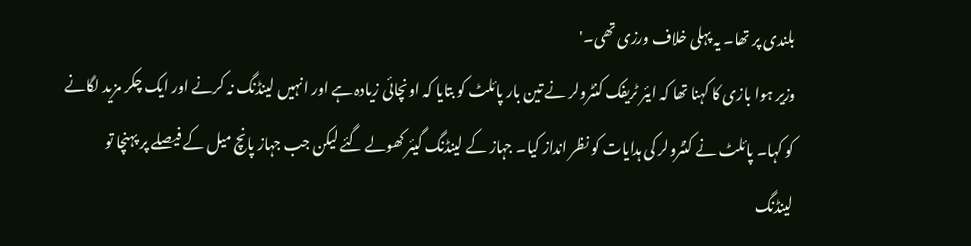بلندی پر تھا۔ یہ پہلی خلاف ورزی تھی۔'
وزیر ہوا بازی کا کہنا تھا کہ ایئر ٹریفک کنٹرولر نے تین بار پائلٹ کو بتایا کہ اونچائی زیادہ ہے اور انہیں لینڈنگ نہ کرنے اور ایک چکر مزید لگانے کو کہا۔ پائلٹ نے کنٹرولر کی ہدایات کو نظر انداز کیا۔ جہاز کے لینڈنگ گیئر کھولے گئے لیکن جب جہاز پانچ میل کے فیصلے پر پہنچا تو لینڈنگ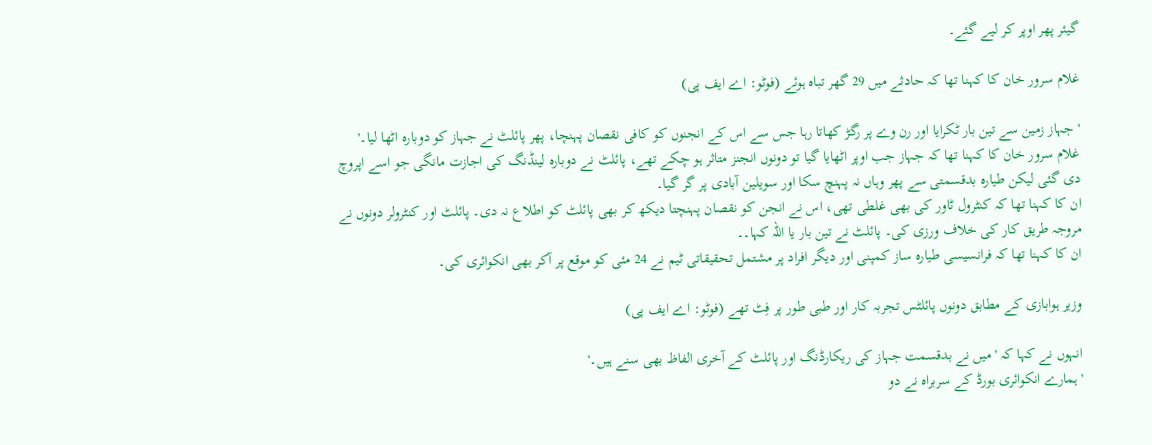گیئر پھر اوپر کر لیے گئے۔

غلام سرور خان کا کہنا تھا کہ حادثے میں 29 گھر تباہ ہوئے (فوٹو: اے ایف پی)

'جہاز زمین سے تین بار ٹکرایا اور رن وے پر رگڑ کھاتا رہا جس سے اس کے انجنوں کو کافی نقصان پہنچا، پھر پائلٹ نے جہاز کو دوبارہ اٹھا لیا۔'
غلام سرور خان کا کہنا تھا کہ جہاز جب اوپر اٹھایا گیا تو دونوں انجنز متاثر ہو چکے تھے، پائلٹ نے دوبارہ لینڈنگ کی اجازت مانگی جو اسے اپروچ دی گئی لیکن طیارہ بدقسمتی سے پھر وہاں نہ پہنچ سکا اور سویلین آبادی پر گر گیا۔
ان کا کہنا تھا کہ کنٹرول ٹاور کی بھی غلطی تھی، اس نے انجن کو نقصان پہنچتا دیکھ کر بھی پائلٹ کو اطلاع نہ دی۔ پائلٹ اور کنٹرولر دونوں نے مروجہ طریق کار کی خلاف ورزی کی۔ پائلٹ نے تین بار یا اللہ کہا۔۔
ان کا کہنا تھا کہ فرانسیسی طیارہ ساز کمپنی اور دیگر افراد پر مشتمل تحقیقاتی ٹیم نے 24 مئی کو موقع پر آکر بھی انکوائری کی۔

وزیر ہوابازی کے مطابق دونوں پائلٹس تجربہ کار اور طبی طور پر فِٹ تھے (فوٹو: اے ایف پی)

انہوں نے کہا کہ 'میں نے بدقسمت جہاز کی ریکارڈنگ اور پائلٹ کے آخری الفاظ بھی سنے ہیں۔'
'ہمارے انکوائری بورڈ کے سربراہ نے دو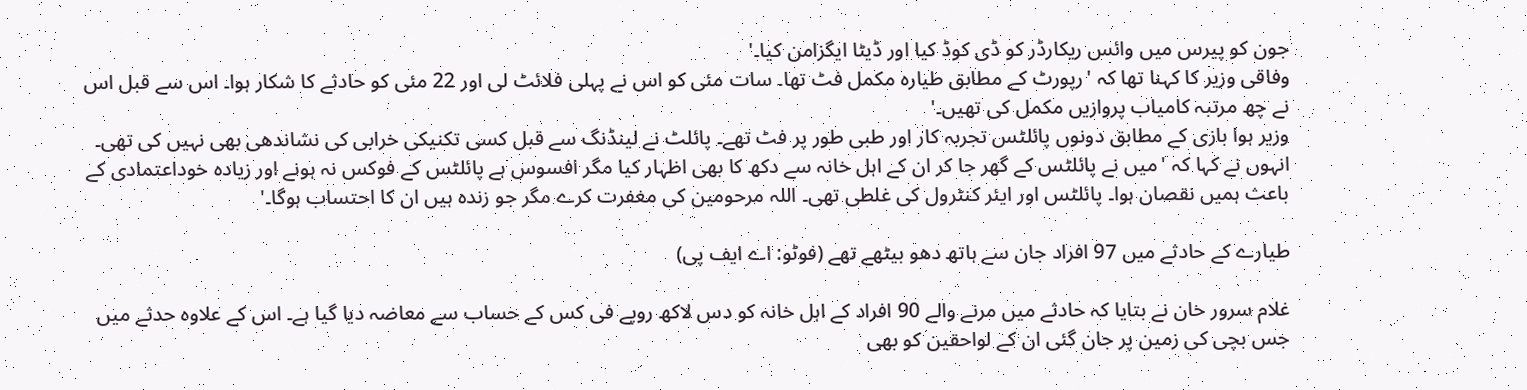جون کو پیرس میں وائس ریکارڈر کو ڈی کوڈ کیا اور ڈیٹا ایگزامن کیا۔'
وفاقی وزیر کا کہنا تھا کہ 'رپورٹ کے مطابق طیارہ مکمل فٹ تھا۔ سات مئی کو اس نے پہلی فلائٹ لی اور 22 مئی کو حادثے کا شکار ہوا۔ اس سے قبل اس نے چھ مرتبہ کامیاب پروازیں مکمل کی تھیں۔'
وزیر ہوا بازی کے مطابق دونوں پائلٹس تجربہ کار اور طبی طور پر فٹ تھے۔ پائلٹ نے لینڈنگ سے قبل کسی تکنیکی خرابی کی نشاندھی بھی نہیں کی تھی۔
انہوں نے کہا کہ 'میں نے پائلٹس کے گھر جا کر ان کے اہل خانہ سے دکھ کا بھی اظہار کیا مگر افسوس ہے پائلٹس کے فوکس نہ ہونے اور زیادہ خوداعتمادی کے باعث ہمیں نقصان ہوا۔ پائلٹس اور ایئر کنٹرول کی غلطی تھی۔ اللہ مرحومین کی مغفرت کرے مگر جو زندہ ہیں ان کا احتساب ہوگا۔'

طیارے کے حادثے میں 97 افراد جان سے ہاتھ دھو بیٹھے تھے (فوٹو: اے ایف پی)

غلام سرور خان نے بتایا کہ حادثے میں مرنے والے 90 افراد کے اہل خانہ کو دس لاکھ روپے فی کس کے حساب سے معاضہ دیا گیا ہے۔ اس کے علاوہ حدثے میں جس بچی کی زمین پر جان گئی ان کے لواحقین کو بھی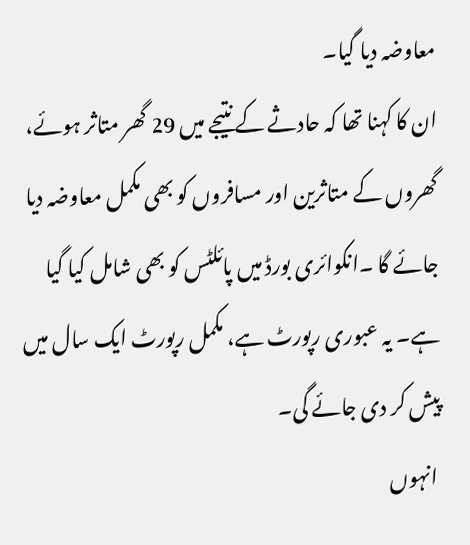معاوضہ دیا گیا۔
ان کا کہنا تھا کہ حادثے کے نتیجے میں 29 گھر متاثر ہوئے، گھروں کے متاثرین اور مسافروں کو بھی مکمل معاوضہ دیا جائے گا ۔انکوائری بورڈ میں پائلٹس کو بھی شامل کیا گیا ہے۔ یہ عبوری رپورٹ ہے، مکمل رپورٹ ایک سال میں پیش کر دی جائے گی۔
 انہوں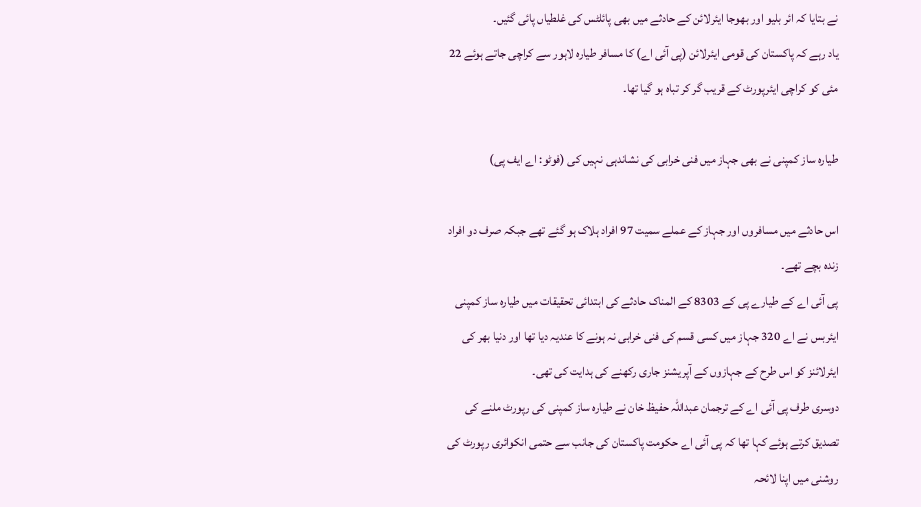نے بتایا کہ ائر بلیو اور بھوجا ایئرلائن کے حادثے میں بھی پائلٹس کی غلطیاں پائی گئیں۔
یاد رہے کہ پاکستان کی قومی ایئرلائن (پی آئی اے) کا مسافر طیارہ لاہور سے کراچی جاتے ہوئے 22 مئی کو کراچی ایئرپورٹ کے قریب گر کر تباہ ہو گیا تھا۔

طیارہ ساز کمپنی نے بھی جہاز میں فنی خرابی کی نشاندہی نہیں کی (فوٹو: اے ایف پی)

اس حادثے میں مسافروں اور جہاز کے عملے سمیت 97 افراد ہلاک ہو گئے تھے جبکہ صرف دو افراد زندہ بچے تھے۔
پی آئی اے کے طیارے پی کے 8303 کے المناک حادثے کی ابتدائی تحقیقات میں طیارہ ساز کمپنی ایئربس نے اے 320 جہاز میں کسی قسم کی فنی خرابی نہ ہونے کا عندیہ دیا تھا اور دنیا بھر کی ایئرلائنز کو اس طرح کے جہازوں کے آپریشنز جاری رکھنے کی ہدایت کی تھی۔
دوسری طرف پی آئی اے کے ترجمان عبداللہ حفیظ خان نے طیارہ ساز کمپنی کی رپورٹ ملنے کی تصدیق کرتے ہوئے کہا تھا کہ پی آئی اے حکومت پاکستان کی جانب سے حتمی انکوائری رپورٹ کی روشنی میں اپنا لائحہ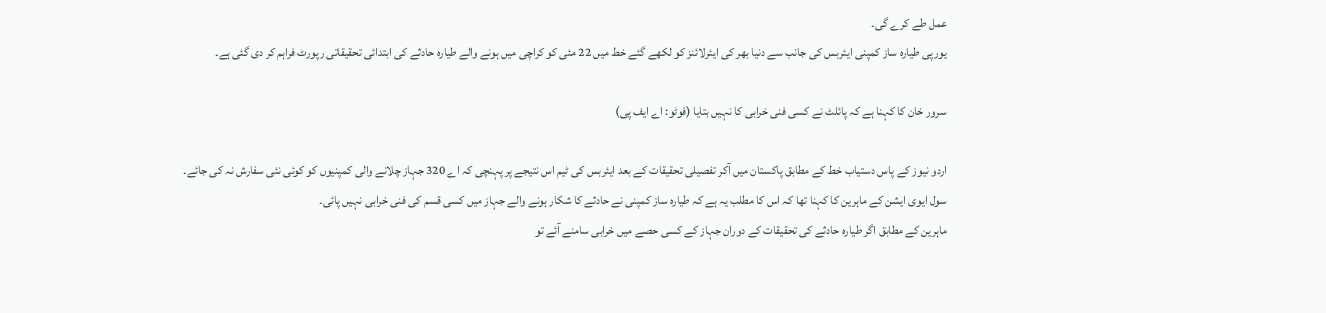عمل طے کرے گی۔
یورپی طیارہ ساز کمپنی ایئربس کی جانب سے دنیا بھر کی ایئرلائنز کو لکھے گئے خط میں 22 مئی کو کراچی میں ہونے والے طیارہ حادثے کی ابتدائی تحقیقاتی رپورٹ فراہم کر دی گئی ہے۔

سرور خان کا کہنا ہے کہ پائلٹ نے کسی فنی خرابی کا نہیں بتایا (فوٹو: اے ایف پی)

اردو نیوز کے پاس دستیاب خط کے مطابق پاکستان میں آکر تفصیلی تحقیقات کے بعد ایئربس کی ٹیم اس نتیجے پر پہنچی کہ اے 320 جہاز چلانے والی کمپنیوں کو کوئی نئی سفارش نہ کی جائے۔
سول ایوی ایشن کے ماہرین کا کہنا تھا کہ اس کا مطلب یہ ہے کہ طیارہ ساز کمپنی نے حادثے کا شکار ہونے والے جہاز میں کسی قسم کی فنی خرابی نہیں پائی۔
ماہرین کے مطابق اگر طیارہ حادثے کی تحقیقات کے دوران جہاز کے کسی حصے میں خرابی سامنے آئے تو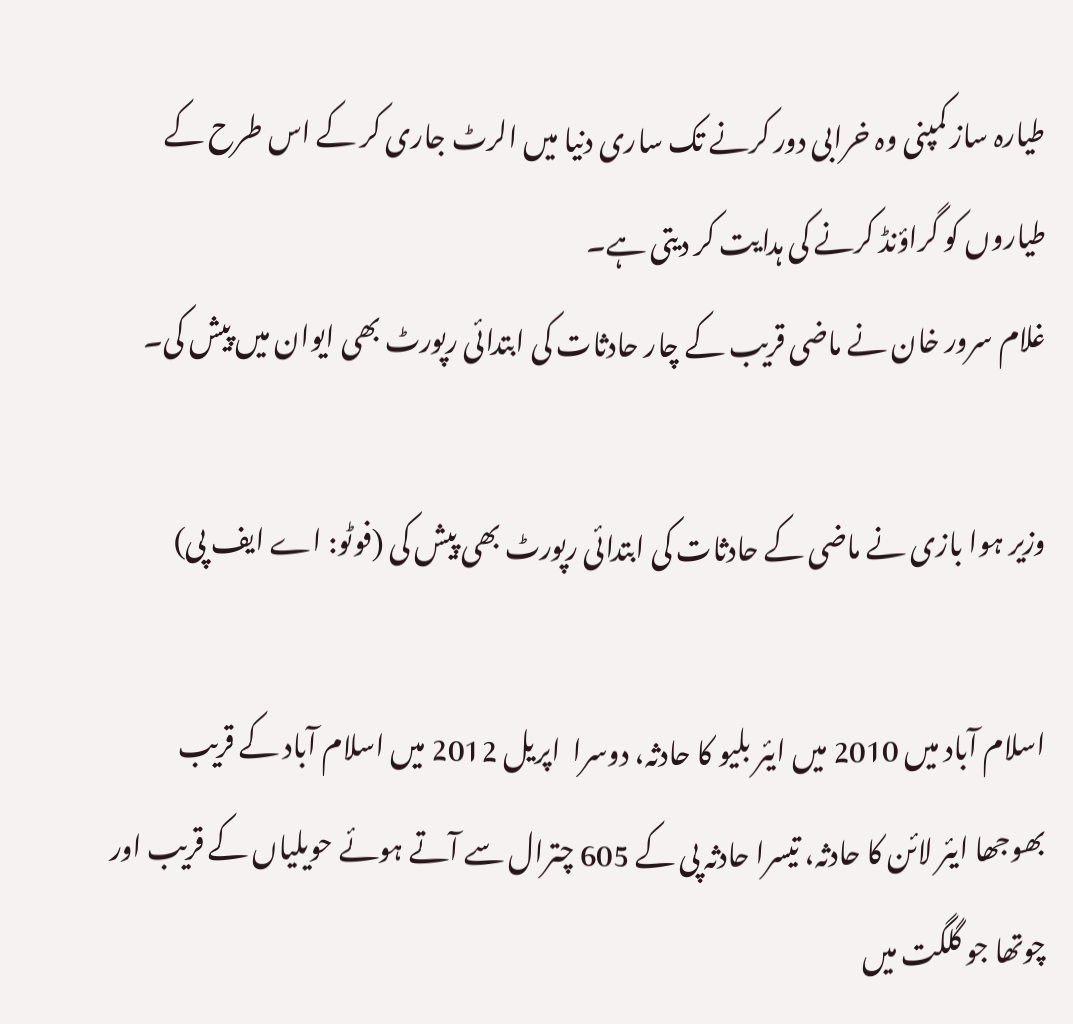طیارہ ساز کمپنی وہ خرابی دور کرنے تک ساری دنیا میں الرٹ جاری کر کے اس طرح کے طیاروں کو گراؤنڈ کرنے کی ہدایت کر دیتی ہے۔
غلام سرور خان نے ماضی قریب کے چار حادثات کی ابتدائی رپورٹ بھی ایوان میں پیش کی۔

وزیر ہوا بازی نے ماضی کے حادثات کی ابتدائی رپورٹ بھی پیش کی (فوٹو: اے ایف پی)

اسلام آباد میں 2010 میں ایئر بلیو کا حادثہ، دوسرا  اپریل 2012 میں اسلام آباد کے قریب بھوجھا ایئر لائن کا حادثہ، تیسرا حادثہ پی کے 605 چترال سے آتے ہوئے حویلیاں کے قریب اور چوتھا جو گلگت میں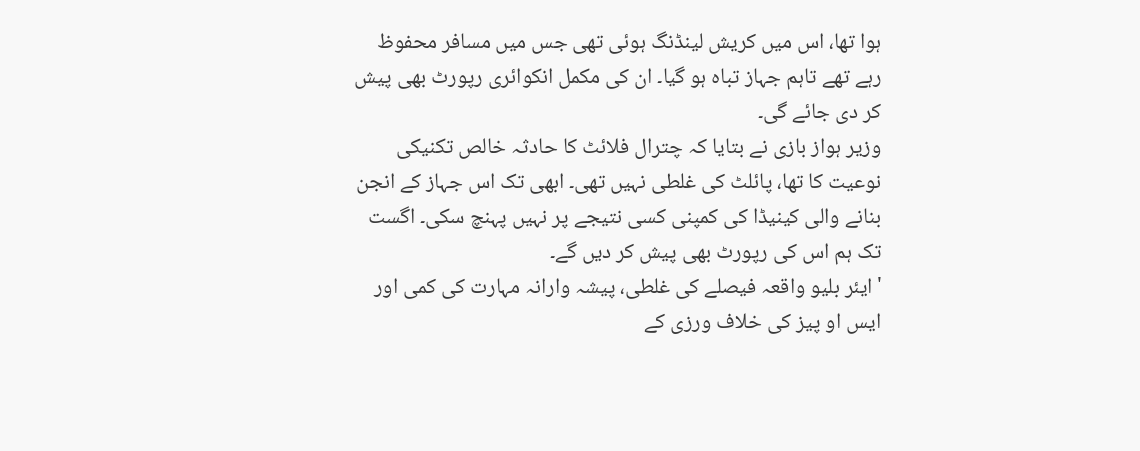ہوا تھا، اس میں کریش لینڈنگ ہوئی تھی جس میں مسافر محفوظ رہے تھے تاہم جہاز تباہ ہو گیا۔ ان کی مکمل انکوائری رپورٹ بھی پیش کر دی جائے گی۔
وزیر ہواز بازی نے بتایا کہ چترال فلائٹ کا حادثہ خالص تکنیکی نوعیت کا تھا، پائلٹ کی غلطی نہیں تھی۔ ابھی تک اس جہاز کے انجن بنانے والی کینیڈا کی کمپنی کسی نتیجے پر نہیں پہنچ سکی۔ اگست تک ہم اس کی رپورٹ بھی پیش کر دیں گے۔
'ایئر بلیو واقعہ فیصلے کی غلطی، پیشہ وارانہ مہارت کی کمی اور ایس او پیز کی خلاف ورزی کے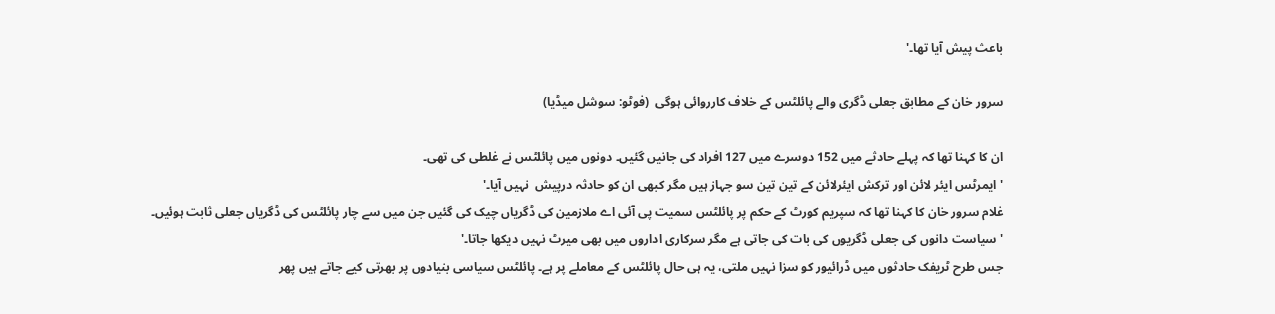باعث پیش آیا تھا۔'

سرور خان کے مطابق جعلی ڈگری والے پائلٹس کے خلاف کارروائی ہوگی  (فوٹو: سوشل میڈیا)

ان کا کہنا تھا کہ پہلے حادثے میں 152 دوسرے میں 127 افراد کی جانیں گئیں۔ دونوں میں پائلٹس نے غلطی کی تھی۔
'ایمرٹس ایئر لائن اور ترکش ایئرلائن کے تین تین سو جہاز ہیں مگر کبھی ان کو حادثہ درپیش  نہیں آیا۔'
غلام سرور خان کا کہنا تھا کہ سپریم کورٹ کے حکم پر پائلٹس سمیت پی آئی اے ملازمین کی ڈگریاں چیک کی گئیں جن میں سے چار پائلٹس کی ڈگریاں جعلی ثابت ہوئیں۔
'سیاست دانوں کی جعلی ڈگریوں کی بات کی جاتی ہے مگر سرکاری اداروں میں بھی میرٹ نہیں دیکھا جاتا۔'
جس طرح ٹریفک حادثوں میں ڈرائیور کو سزا نہیں ملتی، یہ ہی حال پائلٹس کے معاملے پر ہے۔ پائلٹس سیاسی بنیادوں پر بھرتی کیے جاتے ہیں پھر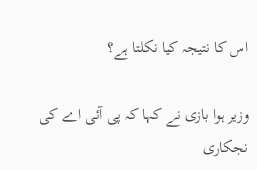اس کا نتیجہ کیا نکلتا ہے؟

وزیر ہوا بازی نے کہا کہ پی آئی اے کی نجکاری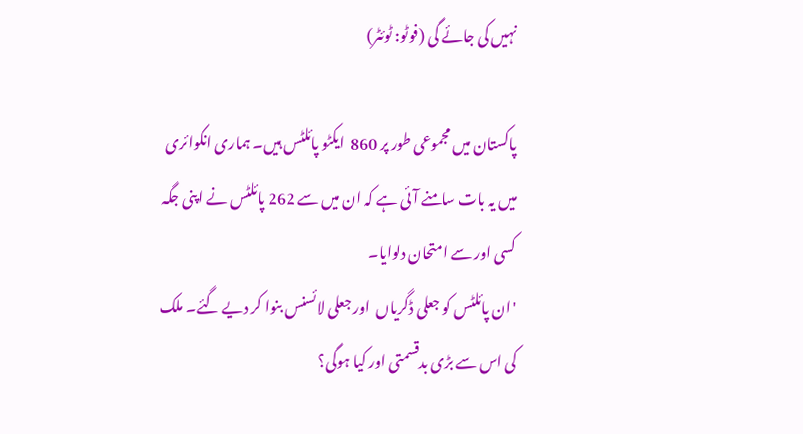نہیں کی جائے گی (فوٹو: ٹوئٹر)

پاکستان میں مجموعی طور پر 860  ایکٹو پائلٹس ہیں۔ ہماری انکوائری میں یہ بات سامنے آئی ہے کہ ان میں سے 262 پائلٹس نے اپنی جگہ کسی اور سے امتحان دلوایا۔
'ان پائلٹس کو جعلی ڈگریاں  اور جعلی لائسنس بنوا کر دیے گئے۔ ملک کی اس سے بڑی بدقسمتی اور کیا ہوگی؟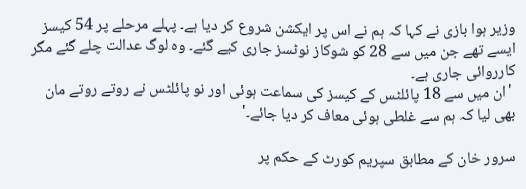وزیر ہوا بازی نے کہا کہ ہم نے اس پر ایکشن شروع کر دیا ہے۔ پہلے مرحلے پر 54 کیسز ایسے تھے جن میں سے 28 کو شوکاز نوٹسز جاری کیے گئے۔ وہ لوگ عدالت چلے گئے مگر کارروائی جاری ہے۔
 'ان میں سے 18 پائلٹس کے کیسز کی سماعت ہوئی اور نو پائلٹس نے روتے روتے مان بھی لیا کہ ہم سے غلطی ہوئی معاف کر دیا جائے۔'

سرور خان کے مطابق سپریم کورٹ کے حکم پر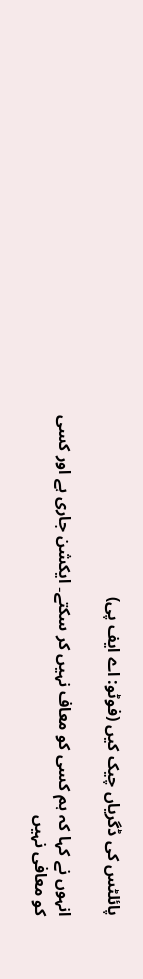پائلٹس کی ڈگریاں چیک کیں (فوٹو: اے ایف پی)

انہوں نے کہا کہ ہم کسی کو معاف نہیں کر سکتے۔ ایکشن جاری ہے اور کسی کو معافی نہیں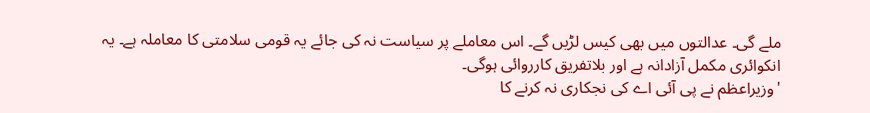ملے گی۔ عدالتوں میں بھی کیس لڑیں گے۔ اس معاملے پر سیاست نہ کی جائے یہ قومی سلامتی کا معاملہ ہے۔ یہ انکوائری مکمل آزادانہ ہے اور بلاتفریق کارروائی ہوگی۔
'وزیراعظم نے پی آئی اے کی نجکاری نہ کرنے کا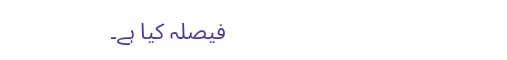فیصلہ کیا ہے۔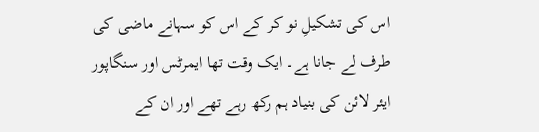اس کی تشکیلِ نو کر کے اس کو سہانے ماضی کی طرف لے جانا ہے۔ ایک وقت تھا ایمرٹس اور سنگاپور ایئر لائن کی بنیاد ہم رکھ رہے تھے اور ان کے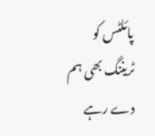پائلٹس کو ٹریننگ بھی ہم دے رہے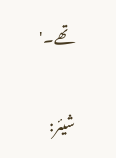تھے۔'

شیئر: